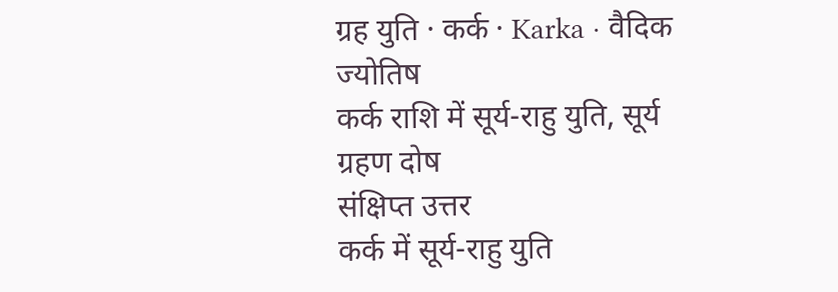ग्रह युति · कर्क · Karka · वैदिक ज्योतिष
कर्क राशि में सूर्य-राहु युति, सूर्य ग्रहण दोष
संक्षिप्त उत्तर
कर्क में सूर्य-राहु युति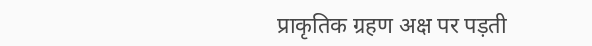प्राकृतिक ग्रहण अक्ष पर पड़ती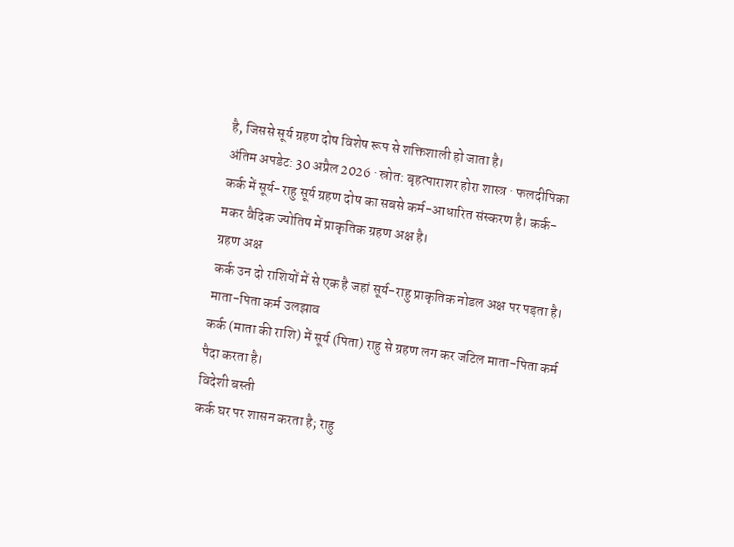है, जिससे सूर्य ग्रहण दोष विशेष रूप से शक्तिशाली हो जाता है।
अंतिम अपडेट: 30 अप्रैल 2026 · स्रोत: बृहत्पाराशर होरा शास्त्र · फलदीपिका
कर्क में सूर्य-राहु सूर्य ग्रहण दोष का सबसे कर्म-आधारित संस्करण है। कर्क-मकर वैदिक ज्योतिष में प्राकृतिक ग्रहण अक्ष है।
ग्रहण अक्ष
कर्क उन दो राशियों में से एक है जहां सूर्य-राहु प्राकृतिक नोडल अक्ष पर पड़ता है।
माता-पिता कर्म उलझाव
कर्क (माता की राशि) में सूर्य (पिता) राहु से ग्रहण लग कर जटिल माता-पिता कर्म पैदा करता है।
विदेशी बस्ती
कर्क घर पर शासन करता है; राहु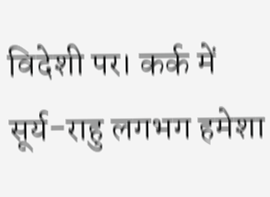विदेशी पर। कर्क में सूर्य-राहु लगभग हमेशा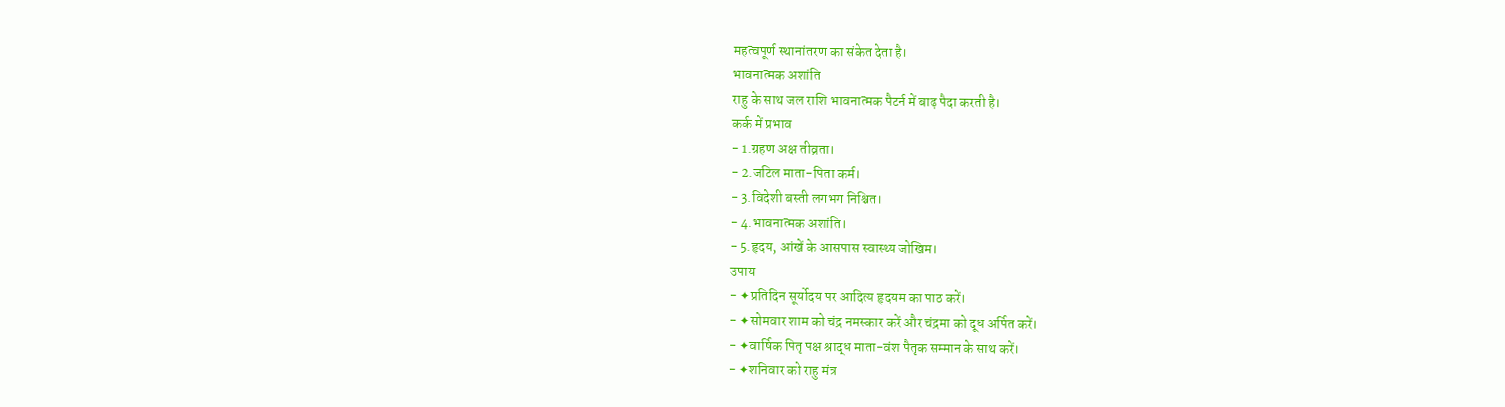महत्वपूर्ण स्थानांतरण का संकेत देता है।
भावनात्मक अशांति
राहु के साथ जल राशि भावनात्मक पैटर्न में बाढ़ पैदा करती है।
कर्क में प्रभाव
- 1.ग्रहण अक्ष तीव्रता।
- 2.जटिल माता-पिता कर्म।
- 3.विदेशी बस्ती लगभग निश्चित।
- 4.भावनात्मक अशांति।
- 5.हृदय, आंखें के आसपास स्वास्थ्य जोखिम।
उपाय
- ✦प्रतिदिन सूर्योदय पर आदित्य हृदयम का पाठ करें।
- ✦सोमवार शाम को चंद्र नमस्कार करें और चंद्रमा को दूध अर्पित करें।
- ✦वार्षिक पितृ पक्ष श्राद्ध माता-वंश पैतृक सम्मान के साथ करें।
- ✦शनिवार को राहु मंत्र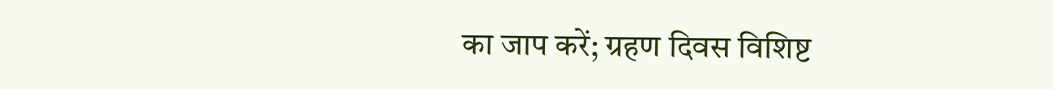का जाप करें; ग्रहण दिवस विशिष्ट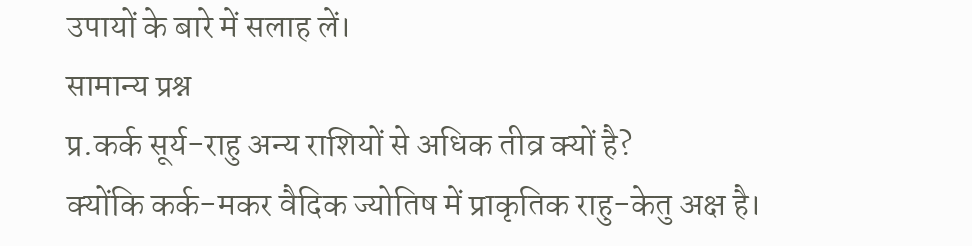उपायों के बारे में सलाह लें।
सामान्य प्रश्न
प्र.कर्क सूर्य-राहु अन्य राशियों से अधिक तीव्र क्यों है?
क्योंकि कर्क-मकर वैदिक ज्योतिष में प्राकृतिक राहु-केतु अक्ष है।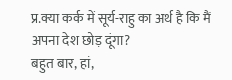प्र.क्या कर्क में सूर्य-राहु का अर्थ है कि मैं अपना देश छोड़ दूंगा?
बहुत बार, हां,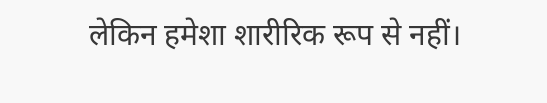लेकिन हमेशा शारीरिक रूप से नहीं।